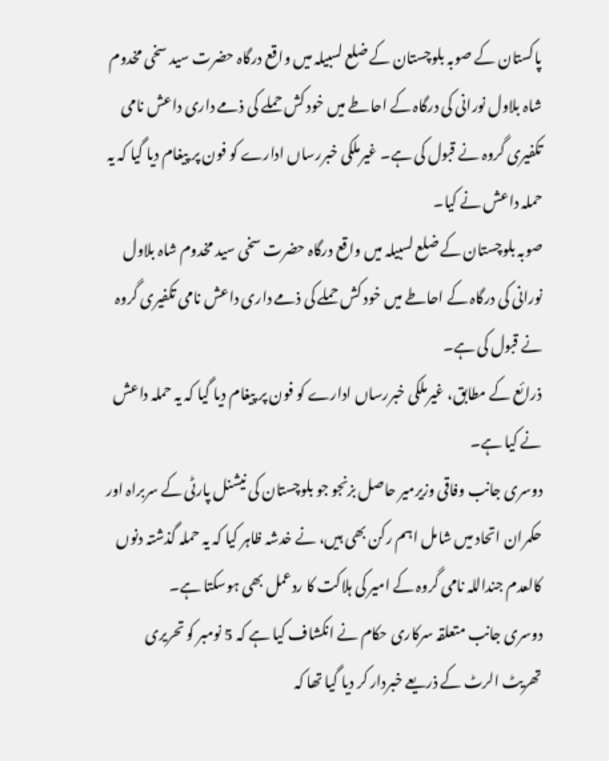پاکستان کے صوبہ بلوچستان کے ضلع لسبیلہ میں واقع درگاہ حضرت سید سخی مخدوم شاہ بلاول نورانی کی درگاہ کے احاطے میں خود کش حملے کی ذمے داری داعش نامی تکفیری گروہ نے قبول کی ہے۔ غیرملکی خبررساں ادارے کو فون پر پیغام دیا گیا کہ یہ حملہ داعش نے کیا۔
صوبہ بلوچستان کے ضلع لسبیلہ میں واقع درگاہ حضرت سخی سید مخدوم شاہ بلاول نورانی کی درگاہ کے احاطے میں خود کش حملے کی ذمے داری داعش نامی تکفیری گروہ نے قبول کی ہے۔
ذرائع کے مطابق، غیرملکی خبررساں ادارے کو فون پر پیغام دیا گیا کہ یہ حملہ داعش نے کیا ہے۔
دوسری جانب وفاقی وزیرمیر حاصل بزنجو جو بلوچستان کی نیشنل پارٹی کے سربراہ اور حکمران اتحاد میں شامل اہم رکن بھی ہیں، نے خدشہ ظاہر کیا کہ یہ حملہ گذشتہ دنوں کالعدم جنداللہ نامی گروہ کے امیر کی ہلاکت کا ردعمل بھی ہوسکتا ہے۔
دوسری جانب متعلقہ سرکاری حکام نے انکشاف کیا ہے کہ 5 نومبر کو تحریری تھریٹ الرٹ کے ذریعے خبردار کر دیا گیا تھا کہ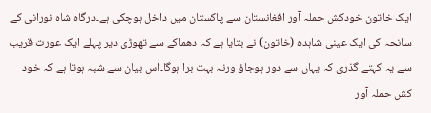ایک خاتون خودکش حملہ آور افغانستان سے پاکستان میں داخل ہوچکی ہے۔درگاہ شاہ نورانی کے سانحہ کی ایک عینی شاہدہ (خاتون) نے بتایا ہے کہ دھماکے سے تھوڑی دیر پہلے ایک عورت قریب سے یہ کہتے گذری کہ یہاں سے دور ہوجاؤ ورنہ بہت برا ہوگا۔اس بیان سے شبہ ہوتا ہے کہ خود کش حملہ آور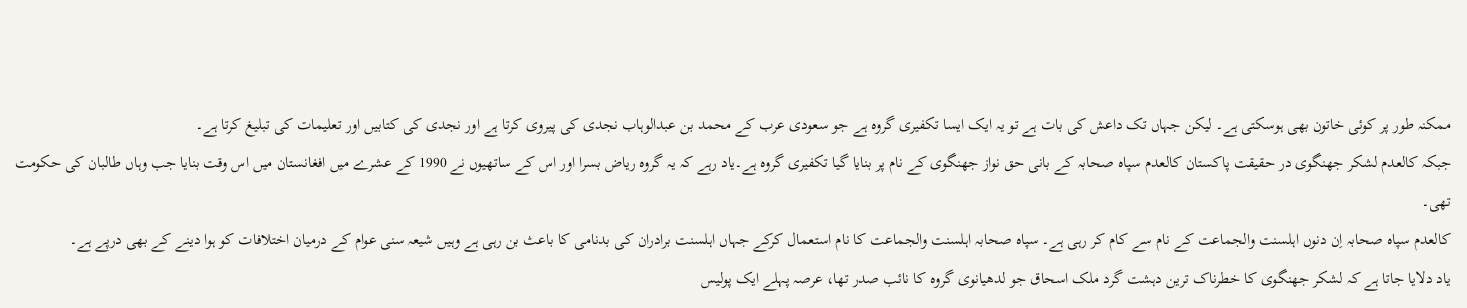ممکنہ طور پر کوئی خاتون بھی ہوسکتی ہے۔ لیکن جہاں تک داعش کی بات ہے تو یہ ایک ایسا تکفیری گروہ ہے جو سعودی عرب کے محمد بن عبدالوہاب نجدی کی پیروی کرتا ہے اور نجدی کی کتابیں اور تعلیمات کی تبلیغ کرتا ہے۔
جبکہ کالعدم لشکر جھنگوی در حقیقت پاکستان کالعدم سپاہ صحابہ کے بانی حق نواز جھنگوی کے نام پر بنایا گیا تکفیری گروہ ہے۔یاد رہے کہ یہ گروہ ریاض بسرا اور اس کے ساتھیوں نے 1990 کے عشرے میں افغانستان میں اس وقت بنایا جب وہاں طالبان کی حکومت تھی۔
کالعدم سپاہ صحابہ اِن دنوں اہلسنت والجماعت کے نام سے کام کر رہی ہے۔ سپاہ صحابہ اہلسنت والجماعت کا نام استعمال کرکے جہاں اہلسنت برادران کی بدنامی کا باعث بن رہی ہے وہیں شیعہ سنی عوام کے درمیان اختلافات کو ہوا دینے کے بھی درپے ہے۔
یاد دلایا جاتا ہے کہ لشکر جھنگوی کا خطرناک ترین دہشت گرد ملک اسحاق جو لدھیانوی گروہ کا نائب صدر تھا، عرصہ پہلے ایک پولیس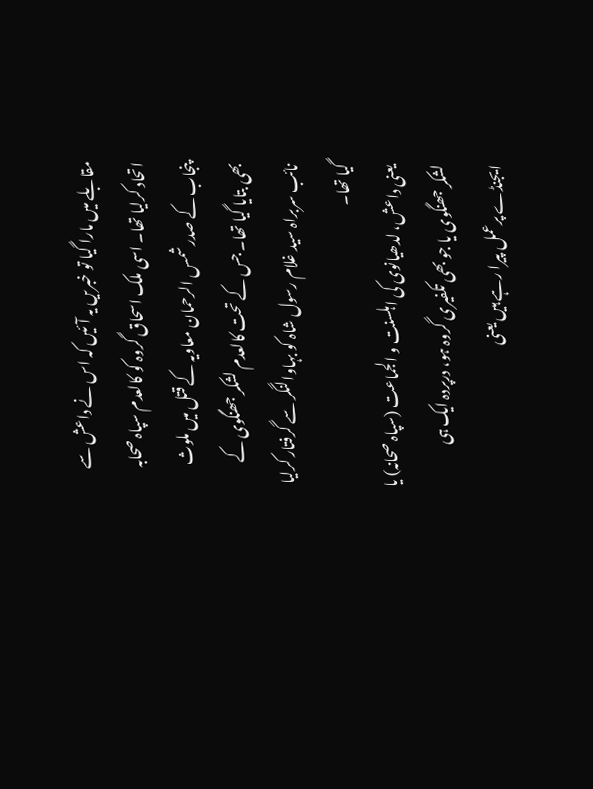مقابلے میں مارا گیا تو خبریں یہ آئیں کہ اس نے داعش سے اتحاد کرلیا تھا۔ اسی ملک اسحاق گروہ کو کالعدم سپاہ صحابہ پنجاب کے صدر شمس الرحمان معاویہ کے قتل میں ملوث بھی بتایا گیا تھا۔ جس کے تحت کالعدم لشکر جھنگوی کے نائب سربراہ سید غلام رسول شاہ کو بہاوالنگر سے گرفتار کرلیا گیا تھا۔
یعنی داعش، لدھیانوی کی اہلسنت و الجماعت (سپاہ صحانہ) یا لشکر جھنگوی یا جو بھی تکفیری گروہ ہو، درپردہ ایک ہی ایجنڈے پرعمل پیرا رہے ہیں یعنی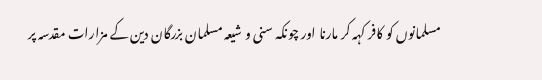مسلمانوں کو کافر کہہ کر مارنا اور چونکہ سنی و شیعہ مسلمان بزرگان دین کے مزارات مقدسہ پر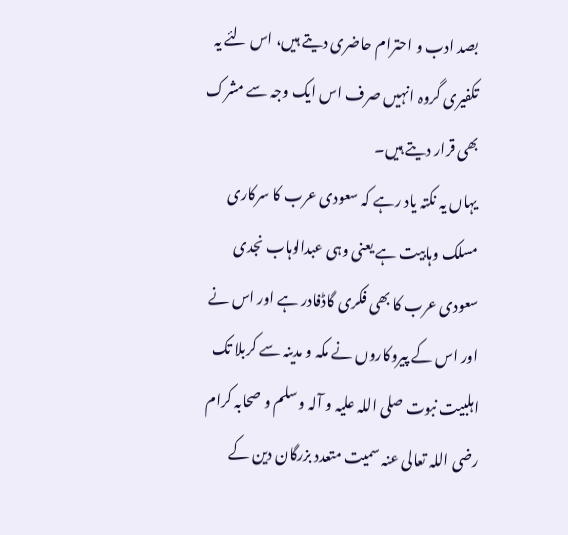بصد ادب و احترام حاضری دیتے ہیں، اس لئے یہ تکفیری گروہ انہیں صرف اس ایک وجہ سے مشرک بھی قرار دیتے ہیں۔
یہاں یہ نکتہ یاد رہے کہ سعودی عرب کا سرکاری مسلک وہابیت ہے یعنی وہی عبدالوہاب نجدی سعودی عرب کا بھی فکری گاڈفادر ہے اور اس نے اور اس کے پیروکاروں نے مکہ و مدینہ سے کربلا تک اہلبیت نبوت صلی اللہ علیہ و آلہ وسلم و صحابہ کرام رضی اللہ تعالی عنہ سمیت متعدد بزرگان دین کے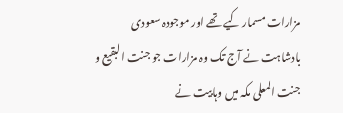مزارات مسمار کیے تھے اور موجودہ سعودی بادشاہت نے آج تک وہ مزارات جو جنت البقیع و جنت المعلی مکہ میں وہابیت نے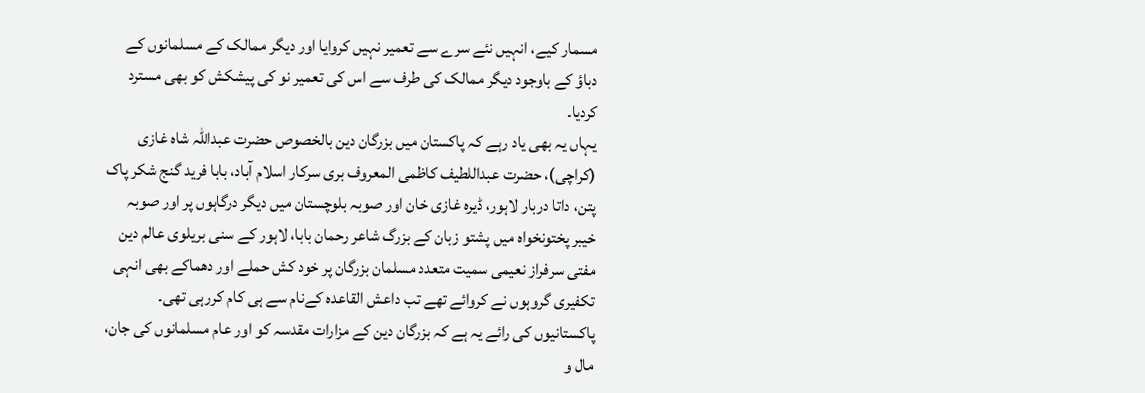مسمار کیے، انہیں نئے سرے سے تعمیر نہیں کروایا اور دیگر ممالک کے مسلمانوں کے دباؤ کے باوجود دیگر ممالک کی طرف سے اس کی تعمیر نو کی پیشکش کو بھی مسترد کردیا۔
یہاں یہ بھی یاد رہے کہ پاکستان میں بزرگان دین بالخصوص حضرت عبداللہ شاہ غازی (کراچی)، حضرت عبداللطیف کاظمی المعروف بری سرکار اسلام آباد، بابا فرید گنج شکر پاک پتن، داتا دربار لاہور، ڈیرہ غازی خان اور صوبہ بلوچستان میں دیگر درگاہوں پر اور صوبہ خیبر پختونخواہ میں پشتو زبان کے بزرگ شاعر رحمان بابا، لاہور کے سنی بریلوی عالم دین مفتی سرفراز نعیمی سمیت متعدد مسلمان بزرگان پر خود کش حملے اور دھماکے بھی انہی تکفیری گروہوں نے کروائے تھے تب داعش القاعدہ کےنام سے ہی کام کررہی تھی۔
پاکستانیوں کی رائے یہ ہے کہ بزرگان دین کے مزارات مقدسہ کو اور عام مسلمانوں کی جان، مال و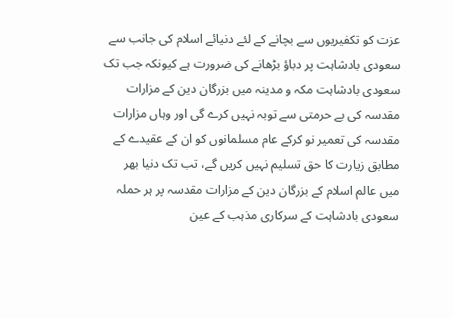عزت کو تکفیریوں سے بچانے کے لئے دنیائے اسلام کی جانب سے سعودی بادشاہت پر دباؤ بڑھانے کی ضرورت ہے کیونکہ جب تک سعودی بادشاہت مکہ و مدینہ میں بزرگان دین کے مزارات مقدسہ کی بے حرمتی سے توبہ نہیں کرے گی اور وہاں مزارات مقدسہ کی تعمیر نو کرکے عام مسلمانوں کو ان کے عقیدے کے مطابق زیارت کا حق تسلیم نہیں کریں گے، تب تک دنیا بھر میں عالم اسلام کے بزرگان دین کے مزارات مقدسہ پر ہر حملہ سعودی بادشاہت کے سرکاری مذہب کے عین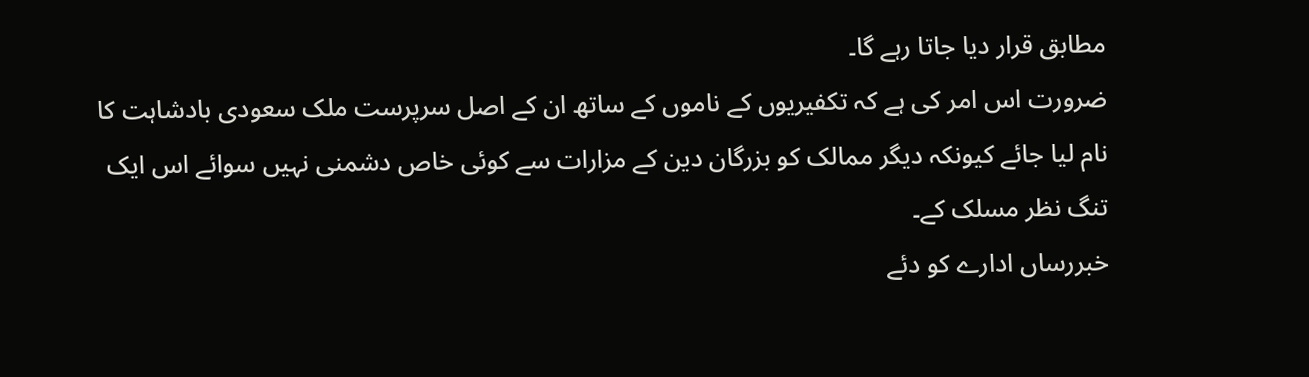مطابق قرار دیا جاتا رہے گا۔
ضرورت اس امر کی ہے کہ تکفیریوں کے ناموں کے ساتھ ان کے اصل سرپرست ملک سعودی بادشاہت کا نام لیا جائے کیونکہ دیگر ممالک کو بزرگان دین کے مزارات سے کوئی خاص دشمنی نہیں سوائے اس ایک تنگ نظر مسلک کے۔
خبررساں ادارے کو دئے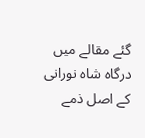گئے مقالے میں درگاہ شاہ نورانی کے اصل ذمے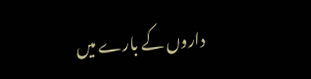داروں کے بارے میں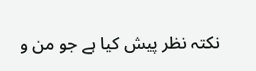نکتہ نظر پیش کیا ہے جو من و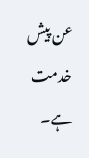عن پیش خدمت ہے۔